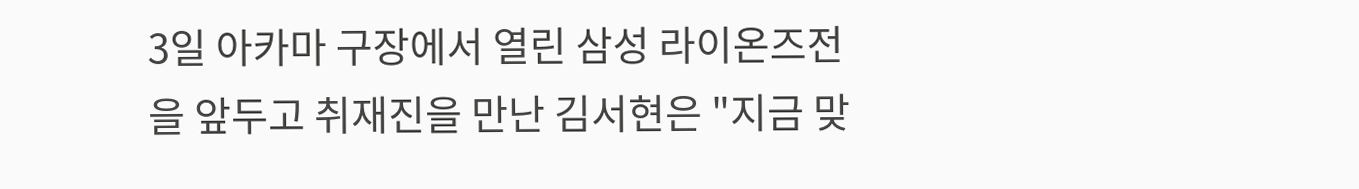3일 아카마 구장에서 열린 삼성 라이온즈전을 앞두고 취재진을 만난 김서현은 "지금 맞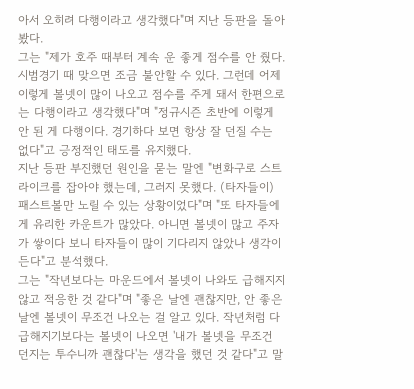아서 오히려 다행이라고 생각했다"며 지난 등판을 돌아봤다.
그는 "제가 호주 때부터 계속 운 좋게 점수를 안 줬다. 시범경기 때 맞으면 조금 불안할 수 있다. 그런데 어제 이렇게 볼넷이 많이 나오고 점수를 주게 돼서 한편으로는 다행이라고 생각했다"며 "정규시즌 초반에 이렇게 안 된 게 다행이다. 경기하다 보면 항상 잘 던질 수는 없다"고 긍정적인 태도를 유지했다.
지난 등판 부진했던 원인을 묻는 말엔 "변화구로 스트라이크를 잡아야 했는데, 그러지 못했다. (타자들이) 패스트볼만 노릴 수 있는 상황이었다"며 "또 타자들에게 유리한 카운트가 많았다. 아니면 볼넷이 많고 주자가 쌓이다 보니 타자들이 많이 기다리지 않았나 생각이 든다"고 분석했다.
그는 "작년보다는 마운드에서 볼넷이 나와도 급해지지 않고 적응한 것 같다"며 "좋은 날엔 괜찮지만, 안 좋은 날엔 볼넷이 무조건 나오는 걸 알고 있다. 작년처럼 다급해지기보다는 볼넷이 나오면 '내가 볼넷을 무조건 던지는 투수니까 괜찮다'는 생각을 했던 것 같다"고 말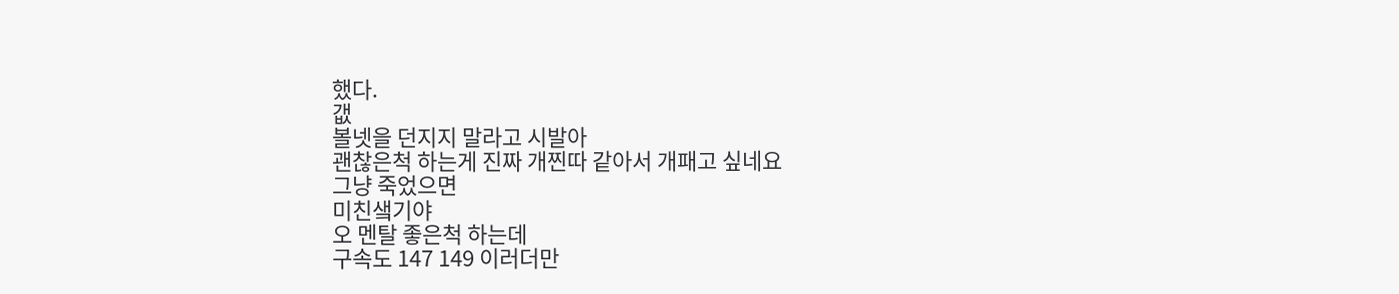했다.
갮
볼넷을 던지지 말라고 시발아
괜찮은척 하는게 진짜 개찐따 같아서 개패고 싶네요
그냥 죽었으면
미친샠기야
오 멘탈 좋은척 하는데
구속도 147 149 이러더만